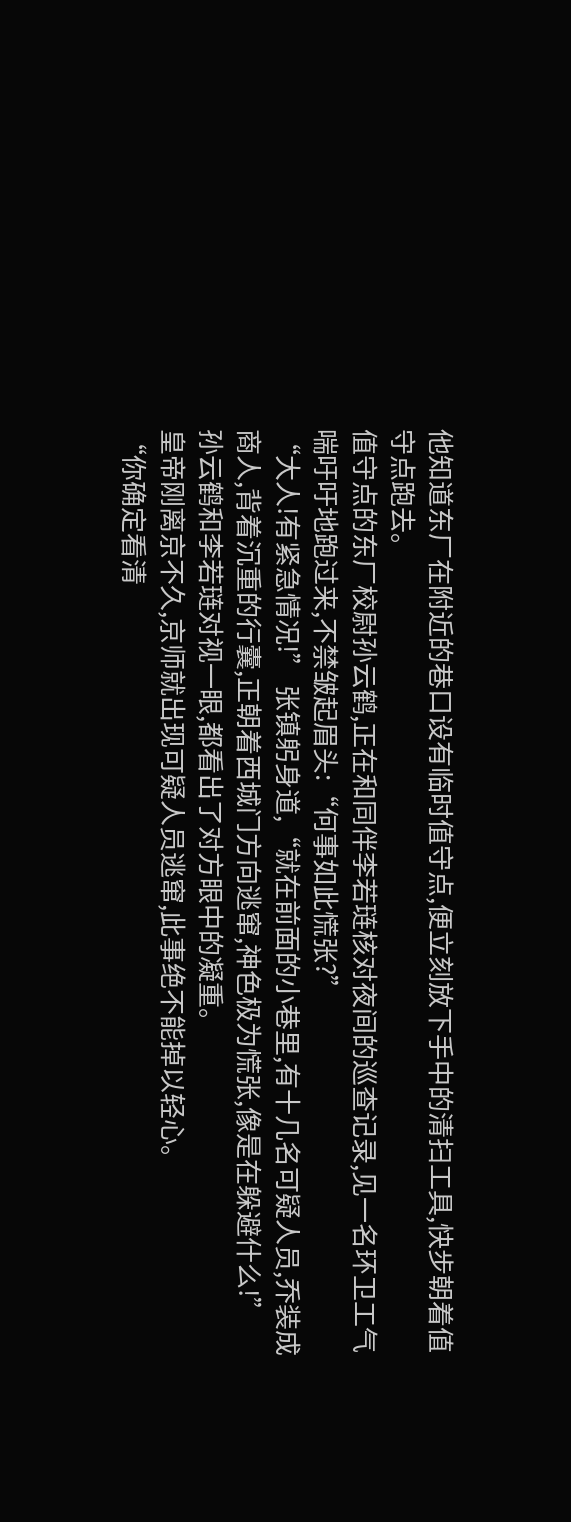他知道东厂在附近的巷口设有临时值守点,便立刻放下手中的清扫工具,快步朝着值守点跑去。
值守点的东厂校尉孙云鹤,正在和同伴李若琏核对夜间的巡查记录,见一名环卫工气喘吁吁地跑过来,不禁皱起眉头:“何事如此慌张?”
“大人!有紧急情况!” 张镇躬身道,“就在前面的小巷里,有十几名可疑人员,乔装成商人,背着沉重的行囊,正朝着西城门方向逃窜,神色极为慌张,像是在躲避什么!”
孙云鹤和李若琏对视一眼,都看出了对方眼中的凝重。
皇帝刚离京不久,京师就出现可疑人员逃窜,此事绝不能掉以轻心。
“你确定看清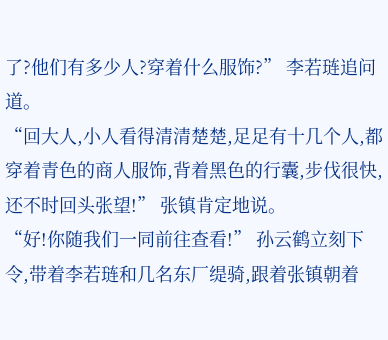了?他们有多少人?穿着什么服饰?” 李若琏追问道。
“回大人,小人看得清清楚楚,足足有十几个人,都穿着青色的商人服饰,背着黑色的行囊,步伐很快,还不时回头张望!” 张镇肯定地说。
“好!你随我们一同前往查看!” 孙云鹤立刻下令,带着李若琏和几名东厂缇骑,跟着张镇朝着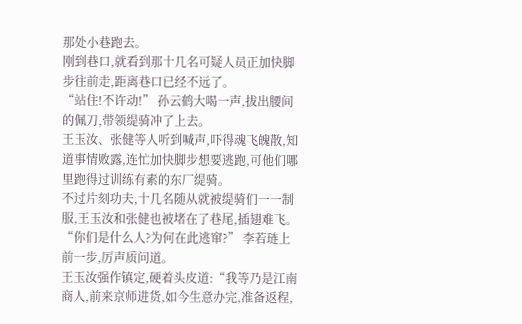那处小巷跑去。
刚到巷口,就看到那十几名可疑人员正加快脚步往前走,距离巷口已经不远了。
“站住!不许动!” 孙云鹤大喝一声,拔出腰间的佩刀,带领缇骑冲了上去。
王玉汝、张健等人听到喊声,吓得魂飞魄散,知道事情败露,连忙加快脚步想要逃跑,可他们哪里跑得过训练有素的东厂缇骑。
不过片刻功夫,十几名随从就被缇骑们一一制服,王玉汝和张健也被堵在了巷尾,插翅难飞。
“你们是什么人?为何在此逃窜?” 李若琏上前一步,厉声质问道。
王玉汝强作镇定,硬着头皮道:“我等乃是江南商人,前来京师进货,如今生意办完,准备返程,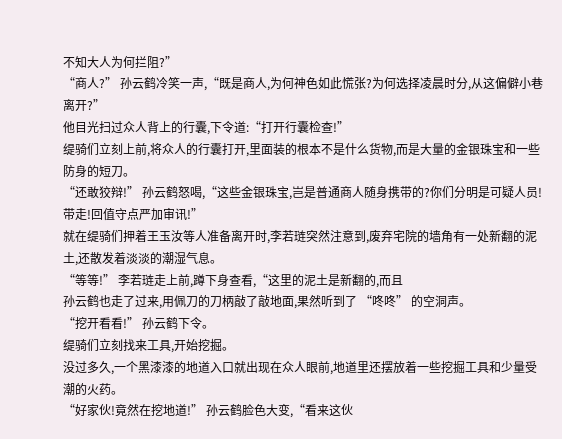不知大人为何拦阻?”
“商人?” 孙云鹤冷笑一声,“既是商人,为何神色如此慌张?为何选择凌晨时分,从这偏僻小巷离开?”
他目光扫过众人背上的行囊,下令道:“打开行囊检查!”
缇骑们立刻上前,将众人的行囊打开,里面装的根本不是什么货物,而是大量的金银珠宝和一些防身的短刀。
“还敢狡辩!” 孙云鹤怒喝,“这些金银珠宝,岂是普通商人随身携带的?你们分明是可疑人员!带走!回值守点严加审讯!”
就在缇骑们押着王玉汝等人准备离开时,李若琏突然注意到,废弃宅院的墙角有一处新翻的泥土,还散发着淡淡的潮湿气息。
“等等!” 李若琏走上前,蹲下身查看,“这里的泥土是新翻的,而且
孙云鹤也走了过来,用佩刀的刀柄敲了敲地面,果然听到了 “咚咚” 的空洞声。
“挖开看看!” 孙云鹤下令。
缇骑们立刻找来工具,开始挖掘。
没过多久,一个黑漆漆的地道入口就出现在众人眼前,地道里还摆放着一些挖掘工具和少量受潮的火药。
“好家伙!竟然在挖地道!” 孙云鹤脸色大变,“看来这伙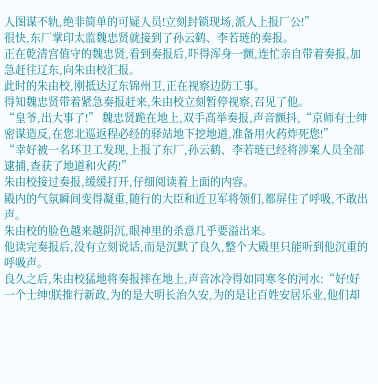人图谋不轨,绝非简单的可疑人员!立刻封锁现场,派人上报厂公!”
很快,东厂掌印太监魏忠贤就接到了孙云鹤、李若琏的奏报。
正在乾清宫值守的魏忠贤,看到奏报后,吓得浑身一颤,连忙亲自带着奏报,加急赶往辽东,向朱由校汇报。
此时的朱由校,刚抵达辽东锦州卫,正在视察边防工事。
得知魏忠贤带着紧急奏报赶来,朱由校立刻暂停视察,召见了他。
“皇爷,出大事了!” 魏忠贤跪在地上,双手高举奏报,声音颤抖,“京师有士绅密谋造反,在您北巡返程必经的驿站地下挖地道,准备用火药炸死您!”
“幸好被一名环卫工发现,上报了东厂,孙云鹤、李若琏已经将涉案人员全部逮捕,查获了地道和火药!”
朱由校接过奏报,缓缓打开,仔细阅读着上面的内容。
殿内的气氛瞬间变得凝重,随行的大臣和近卫军将领们,都屏住了呼吸,不敢出声。
朱由校的脸色越来越阴沉,眼神里的杀意几乎要溢出来。
他读完奏报后,没有立刻说话,而是沉默了良久,整个大殿里只能听到他沉重的呼吸声。
良久之后,朱由校猛地将奏报摔在地上,声音冰冷得如同寒冬的河水:“好!好一个士绅!朕推行新政,为的是大明长治久安,为的是让百姓安居乐业,他们却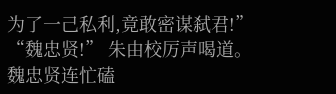为了一己私利,竟敢密谋弑君!”
“魏忠贤!” 朱由校厉声喝道。
魏忠贤连忙磕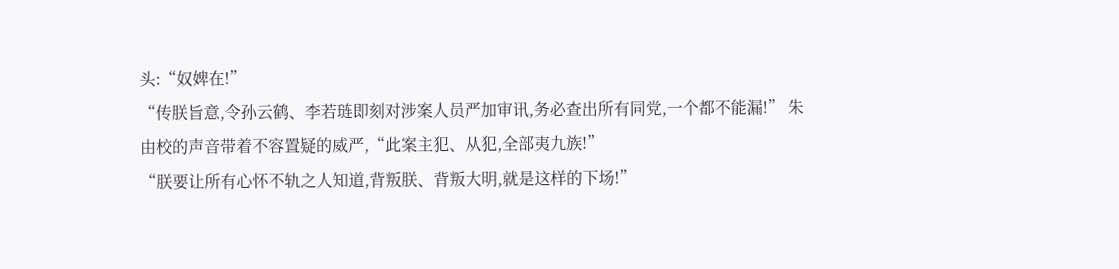头:“奴婢在!”
“传朕旨意,令孙云鹤、李若琏即刻对涉案人员严加审讯,务必查出所有同党,一个都不能漏!” 朱由校的声音带着不容置疑的威严,“此案主犯、从犯,全部夷九族!”
“朕要让所有心怀不轨之人知道,背叛朕、背叛大明,就是这样的下场!”